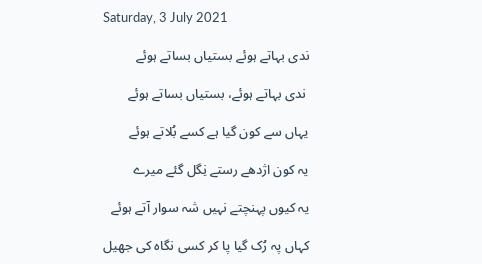Saturday, 3 July 2021

ندی بہاتے ہوئے بستیاں بساتے ہوئے

 ندی بہاتے ہوئے، بستیاں بساتے ہوئے

یہاں سے کون گیا ہے کسے بُلاتے ہوئے

یہ کون اژدھے رستے نِگل گئے میرے

یہ کیوں پہنچتے نہیں شہ سوار آتے ہوئے

کہاں پہ رُک گیا پا کر کسی نگاہ کی جھیل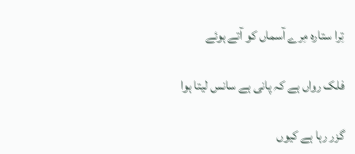تِرا ستارہ مِرے آسماں کو آتے ہوئے

فلک رواں ہے کہ پانی ہے سانس لیتا ہوا

گزر رہا ہے کیوں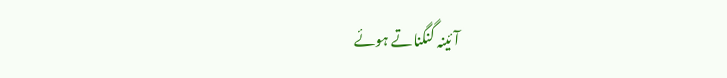آئینہ گنگناتے ہوئے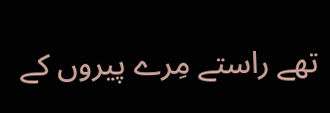تھے راستے مِرے پیروں کے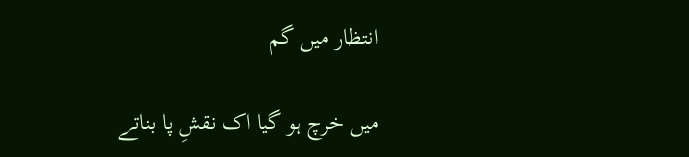انتظار میں گم

میں خرچ ہو گیا اک نقشِ پا بناتے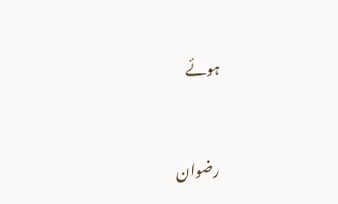ہوئے


رضوان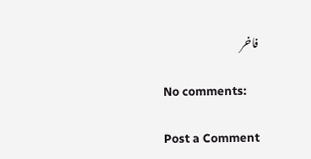فاخر

No comments:

Post a Comment